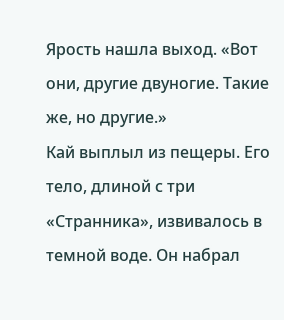Ярость нашла выход. «Вот они, другие двуногие. Такие же, но другие.»
Кай выплыл из пещеры. Его тело, длиной с три «Странника», извивалось в темной воде. Он набрал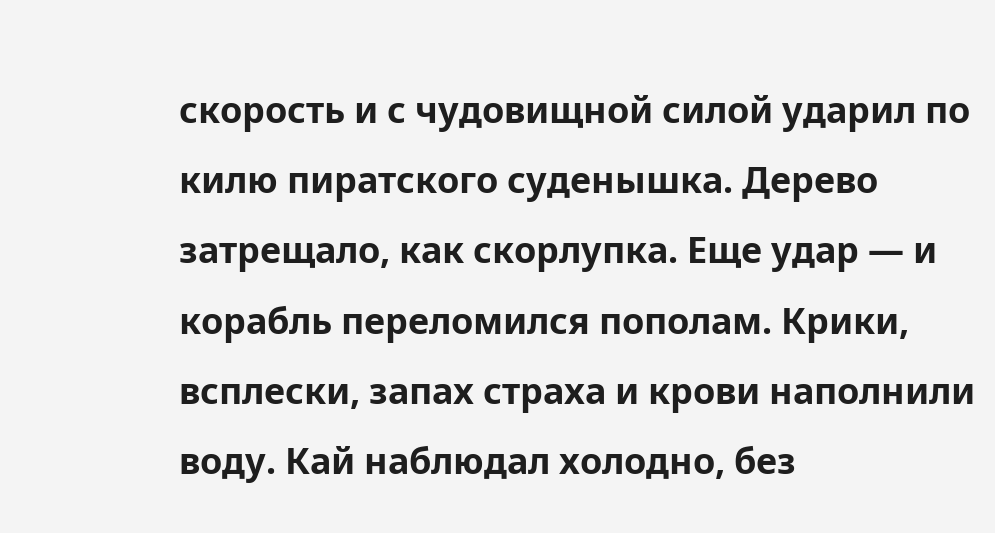скорость и с чудовищной силой ударил по килю пиратского суденышка. Дерево затрещало, как скорлупка. Еще удар — и корабль переломился пополам. Крики, всплески, запах страха и крови наполнили воду. Кай наблюдал холодно, без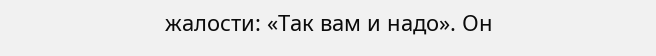жалости: «Так вам и надо». Он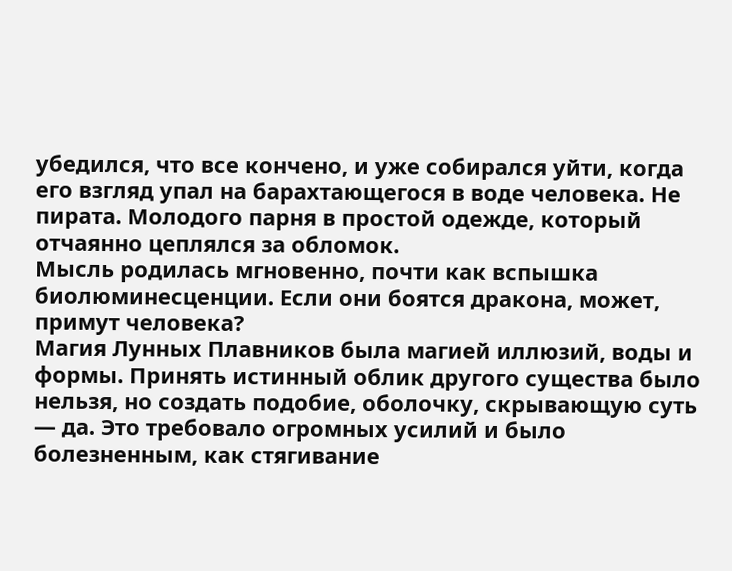убедился, что все кончено, и уже собирался уйти, когда его взгляд упал на барахтающегося в воде человека. Не пирата. Молодого парня в простой одежде, который отчаянно цеплялся за обломок.
Мысль родилась мгновенно, почти как вспышка биолюминесценции. Если они боятся дракона, может, примут человека?
Магия Лунных Плавников была магией иллюзий, воды и формы. Принять истинный облик другого существа было нельзя, но создать подобие, оболочку, скрывающую суть — да. Это требовало огромных усилий и было болезненным, как стягивание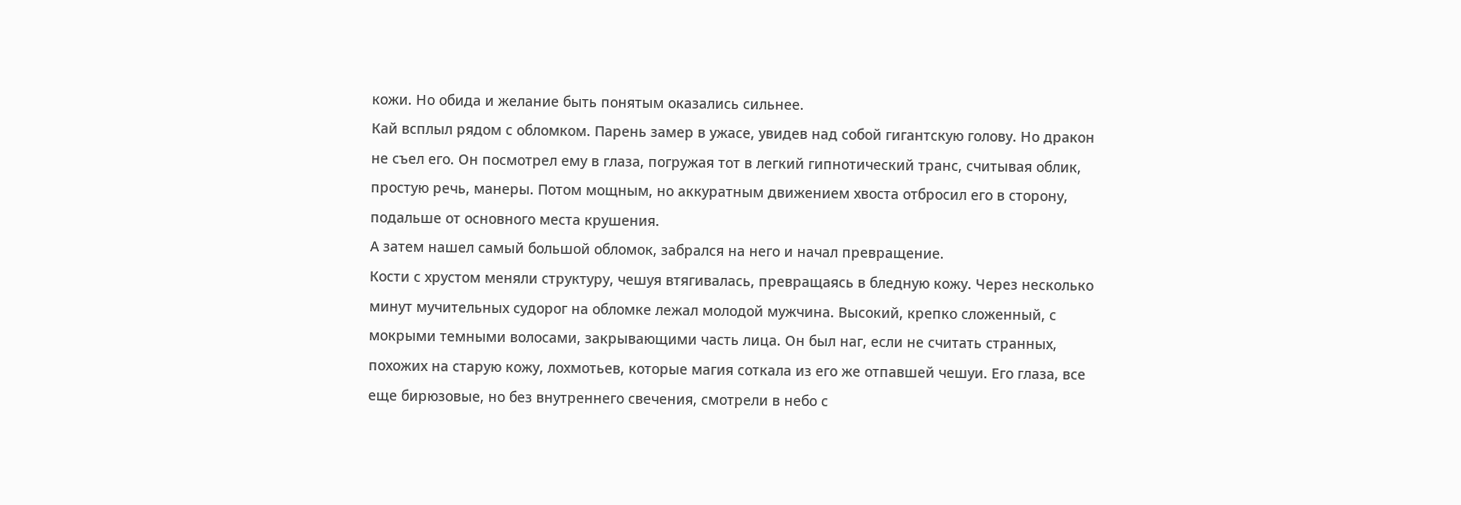кожи. Но обида и желание быть понятым оказались сильнее.
Кай всплыл рядом с обломком. Парень замер в ужасе, увидев над собой гигантскую голову. Но дракон не съел его. Он посмотрел ему в глаза, погружая тот в легкий гипнотический транс, считывая облик, простую речь, манеры. Потом мощным, но аккуратным движением хвоста отбросил его в сторону, подальше от основного места крушения.
А затем нашел самый большой обломок, забрался на него и начал превращение.
Кости с хрустом меняли структуру, чешуя втягивалась, превращаясь в бледную кожу. Через несколько минут мучительных судорог на обломке лежал молодой мужчина. Высокий, крепко сложенный, с мокрыми темными волосами, закрывающими часть лица. Он был наг, если не считать странных, похожих на старую кожу, лохмотьев, которые магия соткала из его же отпавшей чешуи. Его глаза, все еще бирюзовые, но без внутреннего свечения, смотрели в небо с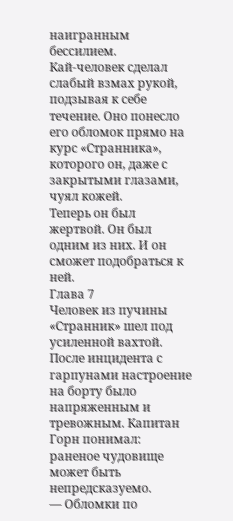наигранным бессилием.
Кай-человек сделал слабый взмах рукой, подзывая к себе течение. Оно понесло его обломок прямо на курс «Странника», которого он, даже с закрытыми глазами, чуял кожей.
Теперь он был жертвой. Он был одним из них. И он сможет подобраться к ней.
Глава 7
Человек из пучины
«Странник» шел под усиленной вахтой. После инцидента с гарпунами настроение на борту было напряженным и тревожным. Капитан Горн понимал: раненое чудовище может быть непредсказуемо.
— Обломки по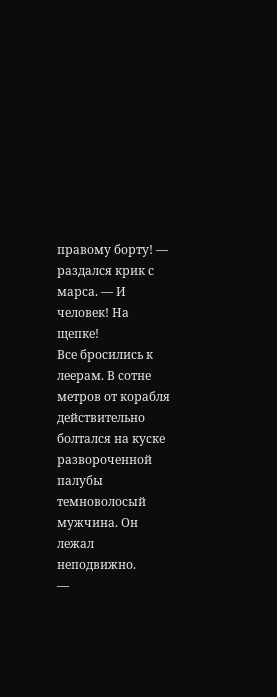правому борту! — раздался крик с марса. — И человек! На щепке!
Все бросились к леерам. В сотне метров от корабля действительно болтался на куске развороченной палубы темноволосый мужчина. Он лежал неподвижно.
—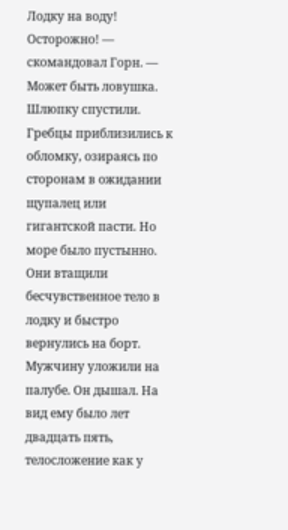Лодку на воду! Осторожно! — скомандовал Горн. — Может быть ловушка.
Шлюпку спустили. Гребцы приблизились к обломку, озираясь по сторонам в ожидании щупалец или гигантской пасти. Но море было пустынно. Они втащили бесчувственное тело в лодку и быстро вернулись на борт.
Мужчину уложили на палубе. Он дышал. На вид ему было лет двадцать пять, телосложение как у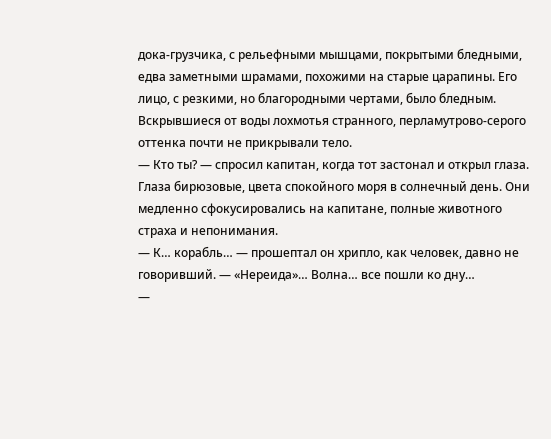дока-грузчика, с рельефными мышцами, покрытыми бледными, едва заметными шрамами, похожими на старые царапины. Его лицо, с резкими, но благородными чертами, было бледным. Вскрывшиеся от воды лохмотья странного, перламутрово-серого оттенка почти не прикрывали тело.
— Кто ты? — спросил капитан, когда тот застонал и открыл глаза.
Глаза бирюзовые, цвета спокойного моря в солнечный день. Они медленно сфокусировались на капитане, полные животного страха и непонимания.
— К… корабль… — прошептал он хрипло, как человек, давно не говоривший. — «Нереида»… Волна… все пошли ко дну…
—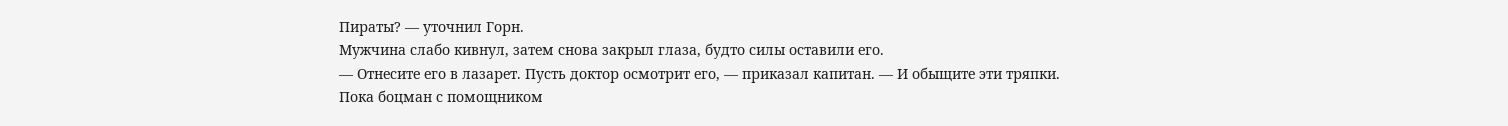Пираты? — уточнил Горн.
Мужчина слабо кивнул, затем снова закрыл глаза, будто силы оставили его.
— Отнесите его в лазарет. Пусть доктор осмотрит его, — приказал капитан. — И обыщите эти тряпки.
Пока боцман с помощником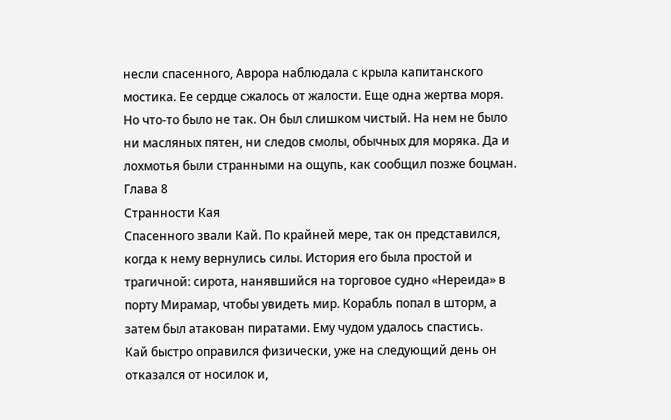несли спасенного, Аврора наблюдала с крыла капитанского мостика. Ее сердце сжалось от жалости. Еще одна жертва моря. Но что-то было не так. Он был слишком чистый. На нем не было ни масляных пятен, ни следов смолы, обычных для моряка. Да и лохмотья были странными на ощупь, как сообщил позже боцман.
Глава 8
Странности Кая
Спасенного звали Кай. По крайней мере, так он представился, когда к нему вернулись силы. История его была простой и трагичной: сирота, нанявшийся на торговое судно «Нереида» в порту Мирамар, чтобы увидеть мир. Корабль попал в шторм, а затем был атакован пиратами. Ему чудом удалось спастись.
Кай быстро оправился физически, уже на следующий день он отказался от носилок и,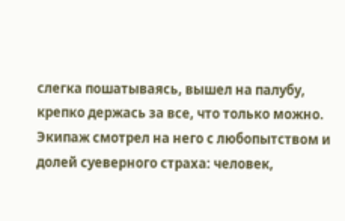слегка пошатываясь, вышел на палубу, крепко держась за все, что только можно. Экипаж смотрел на него с любопытством и долей суеверного страха: человек,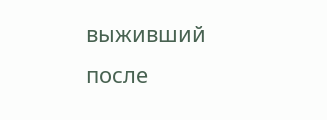выживший после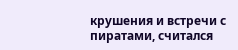крушения и встречи с пиратами, считался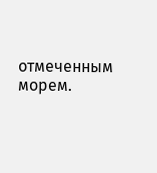отмеченным морем.